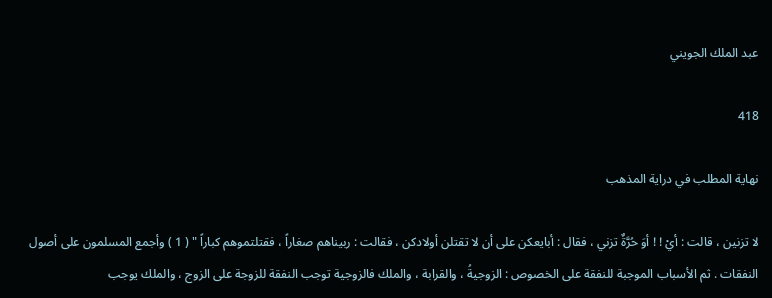عبد الملك الجويني

418

نهاية المطلب في دراية المذهب

لا تزنين ، قالت : أيْ ! ! أوَ حُرَّةٌ تزني ، فقال : أبايعكن على أن لا تقتلن أولادكن ، فقالت : ربيناهم صغاراً ، فقتلتموهم كباراً " ( 1 ) وأجمع المسلمون على أصول النفقات . ثم الأسباب الموجبة للنفقة على الخصوص : الزوجيةُ ، والقرابة ، والملك فالزوجية توجب النفقة للزوجة على الزوج ، والملك يوجب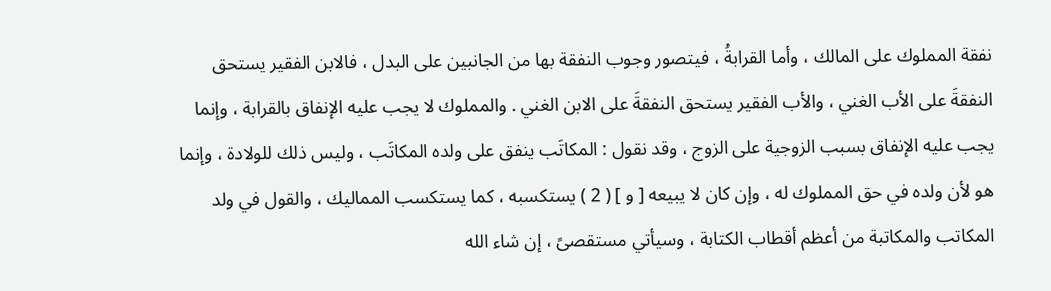نفقة المملوك على المالك ، وأما القرابةُ ، فيتصور وجوب النفقة بها من الجانبين على البدل ، فالابن الفقير يستحق النفقةَ على الأب الغني ، والأب الفقير يستحق النفقةَ على الابن الغني . والمملوك لا يجب عليه الإنفاق بالقرابة ، وإنما يجب عليه الإنفاق بسبب الزوجية على الزوج ، وقد نقول : المكاتَب ينفق على ولده المكاتَب ، وليس ذلك للولادة ، وإنما هو لأن ولده في حق المملوك له ، وإن كان لا يبيعه [ و ] ( 2 ) يستكسبه ، كما يستكسب المماليك ، والقول في ولد المكاتب والمكاتبة من أعظم أقطاب الكتابة ، وسيأتي مستقصىً ، إن شاء الله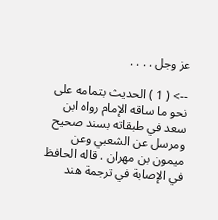عز وجل . . . .

--> ( 1 ) الحديث بتمامه على نحو ما ساقه الإمام رواه ابن سعد في طبقاته بسند صحيح ومرسل عن الشعبي وعن ميمون بن مهران . قاله الحافظ في الإصابة في ترجمة هند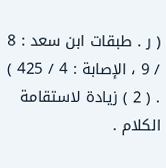( ر . طبقات ابن سعد : 8 / 9 ، الإصابة : 4 / 425 ) . ( 2 ) زيادة لاستقامة الكلام .